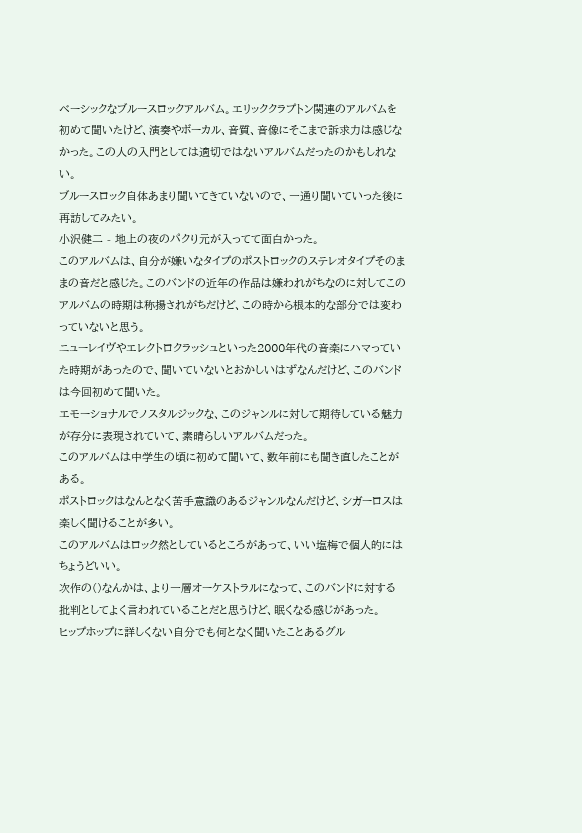ベーシックなブルースロックアルバム。エリッククラプトン関連のアルバムを初めて聞いたけど、演奏やボーカル、音質、音像にそこまで訴求力は感じなかった。この人の入門としては適切ではないアルバムだったのかもしれない。
ブルースロック自体あまり聞いてきていないので、一通り聞いていった後に再訪してみたい。
小沢健二 - 地上の夜のパクり元が入ってて面白かった。
このアルバムは、自分が嫌いなタイプのポストロックのステレオタイプそのままの音だと感じた。このバンドの近年の作品は嫌われがちなのに対してこのアルバムの時期は称揚されがちだけど、この時から根本的な部分では変わっていないと思う。
ニューレイヴやエレクトロクラッシュといった2000年代の音楽にハマっていた時期があったので、聞いていないとおかしいはずなんだけど、このバンドは今回初めて聞いた。
エモーショナルでノスタルジックな、このジャンルに対して期待している魅力が存分に表現されていて、素晴らしいアルバムだった。
このアルバムは中学生の頃に初めて聞いて、数年前にも聞き直したことがある。
ポストロックはなんとなく苦手意識のあるジャンルなんだけど、シガーロスは楽しく聞けることが多い。
このアルバムはロック然としているところがあって、いい塩梅で個人的にはちょうどいい。
次作の()なんかは、より一層オーケストラルになって、このバンドに対する批判としてよく言われていることだと思うけど、眠くなる感じがあった。
ヒップホップに詳しくない自分でも何となく聞いたことあるグル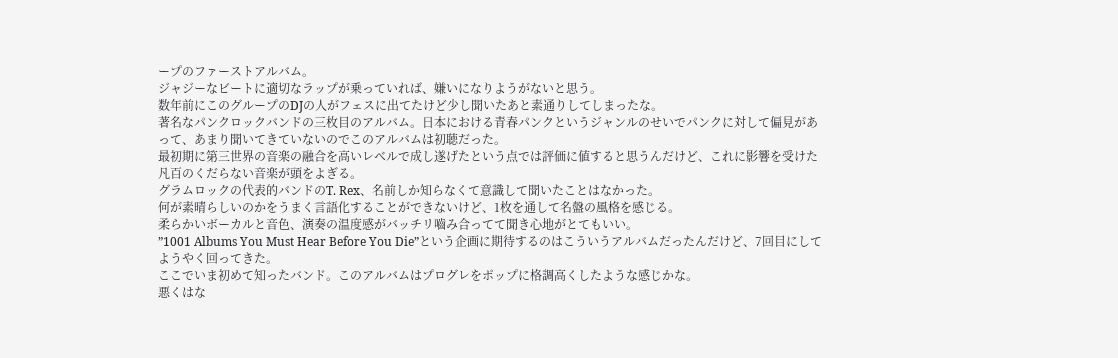ープのファーストアルバム。
ジャジーなビートに適切なラップが乗っていれば、嫌いになりようがないと思う。
数年前にこのグループのDJの人がフェスに出てたけど少し聞いたあと素通りしてしまったな。
著名なパンクロックバンドの三枚目のアルバム。日本における青春パンクというジャンルのせいでパンクに対して偏見があって、あまり聞いてきていないのでこのアルバムは初聴だった。
最初期に第三世界の音楽の融合を高いレベルで成し遂げたという点では評価に値すると思うんだけど、これに影響を受けた凡百のくだらない音楽が頭をよぎる。
グラムロックの代表的バンドのT. Rex、名前しか知らなくて意識して聞いたことはなかった。
何が素晴らしいのかをうまく言語化することができないけど、1枚を通して名盤の風格を感じる。
柔らかいボーカルと音色、演奏の温度感がバッチリ嚙み合ってて聞き心地がとてもいい。
”1001 Albums You Must Hear Before You Die”という企画に期待するのはこういうアルバムだったんだけど、7回目にしてようやく回ってきた。
ここでいま初めて知ったバンド。このアルバムはプログレをポップに格調高くしたような感じかな。
悪くはな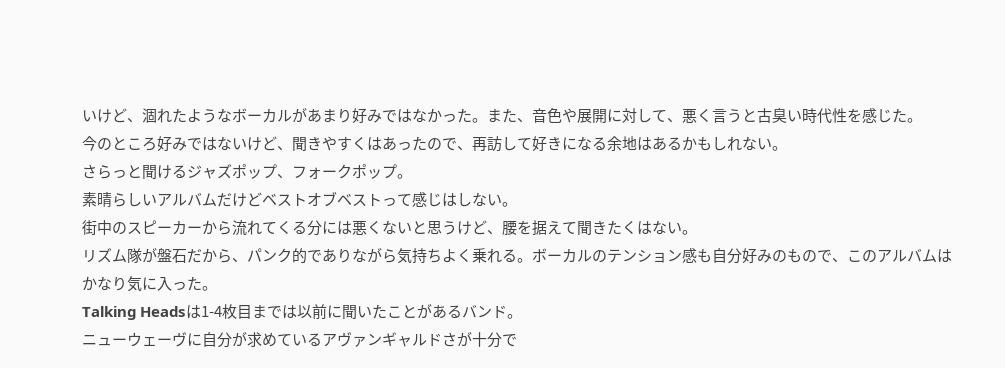いけど、涸れたようなボーカルがあまり好みではなかった。また、音色や展開に対して、悪く言うと古臭い時代性を感じた。
今のところ好みではないけど、聞きやすくはあったので、再訪して好きになる余地はあるかもしれない。
さらっと聞けるジャズポップ、フォークポップ。
素晴らしいアルバムだけどベストオブベストって感じはしない。
街中のスピーカーから流れてくる分には悪くないと思うけど、腰を据えて聞きたくはない。
リズム隊が盤石だから、パンク的でありながら気持ちよく乗れる。ボーカルのテンション感も自分好みのもので、このアルバムはかなり気に入った。
Talking Headsは1-4枚目までは以前に聞いたことがあるバンド。
ニューウェーヴに自分が求めているアヴァンギャルドさが十分で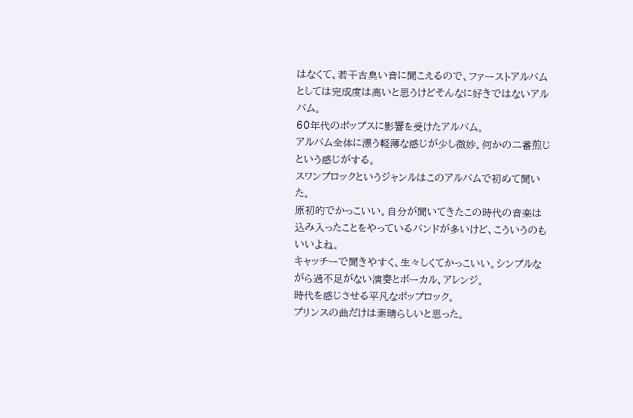はなくて、若干古臭い音に聞こえるので、ファーストアルバムとしては完成度は高いと思うけどそんなに好きではないアルバム。
60年代のポップスに影響を受けたアルバム。
アルバム全体に漂う軽薄な感じが少し微妙。何かの二番煎じという感じがする。
スワンプロックというジャンルはこのアルバムで初めて聞いた。
原初的でかっこいい。自分が聞いてきたこの時代の音楽は込み入ったことをやっているバンドが多いけど、こういうのもいいよね。
キャッチーで聞きやすく、生々しくてかっこいい。シンプルながら過不足がない演奏とボーカル、アレンジ。
時代を感じさせる平凡なポップロック。
プリンスの曲だけは素晴らしいと思った。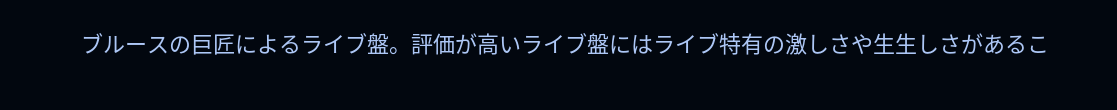ブルースの巨匠によるライブ盤。評価が高いライブ盤にはライブ特有の激しさや生生しさがあるこ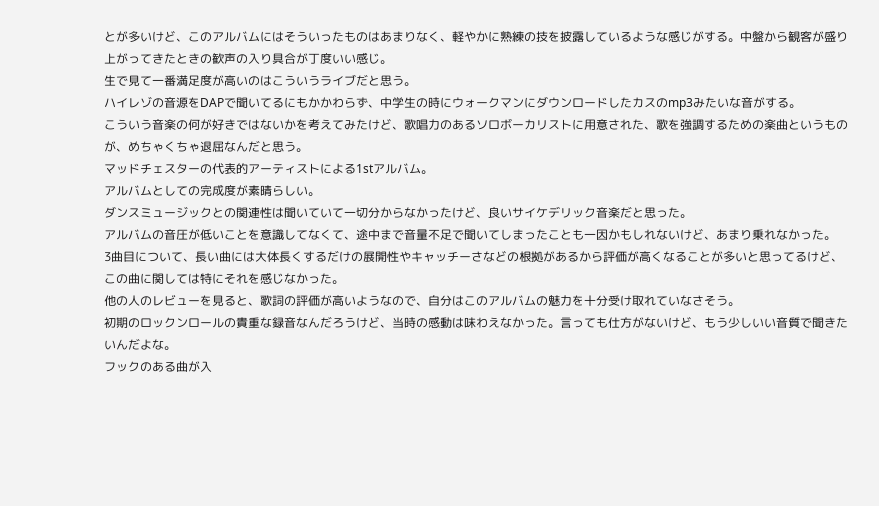とが多いけど、このアルバムにはそういったものはあまりなく、軽やかに熟練の技を披露しているような感じがする。中盤から観客が盛り上がってきたときの歓声の入り具合が丁度いい感じ。
生で見て一番満足度が高いのはこういうライブだと思う。
ハイレゾの音源をDAPで聞いてるにもかかわらず、中学生の時にウォークマンにダウンロードしたカスのmp3みたいな音がする。
こういう音楽の何が好きではないかを考えてみたけど、歌唱力のあるソロボーカリストに用意された、歌を強調するための楽曲というものが、めちゃくちゃ退屈なんだと思う。
マッドチェスターの代表的アーティストによる1stアルバム。
アルバムとしての完成度が素晴らしい。
ダンスミュージックとの関連性は聞いていて一切分からなかったけど、良いサイケデリック音楽だと思った。
アルバムの音圧が低いことを意識してなくて、途中まで音量不足で聞いてしまったことも一因かもしれないけど、あまり乗れなかった。
3曲目について、長い曲には大体長くするだけの展開性やキャッチーさなどの根拠があるから評価が高くなることが多いと思ってるけど、この曲に関しては特にそれを感じなかった。
他の人のレビューを見ると、歌詞の評価が高いようなので、自分はこのアルバムの魅力を十分受け取れていなさそう。
初期のロックンロールの貴重な録音なんだろうけど、当時の感動は味わえなかった。言っても仕方がないけど、もう少しいい音質で聞きたいんだよな。
フックのある曲が入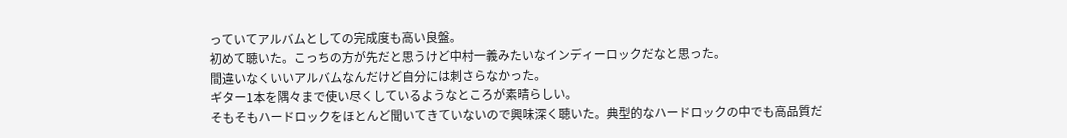っていてアルバムとしての完成度も高い良盤。
初めて聴いた。こっちの方が先だと思うけど中村一義みたいなインディーロックだなと思った。
間違いなくいいアルバムなんだけど自分には刺さらなかった。
ギター1本を隅々まで使い尽くしているようなところが素晴らしい。
そもそもハードロックをほとんど聞いてきていないので興味深く聴いた。典型的なハードロックの中でも高品質だ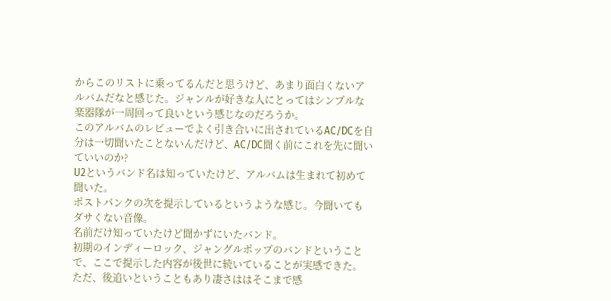からこのリストに乗ってるんだと思うけど、あまり面白くないアルバムだなと感じた。ジャンルが好きな人にとってはシンプルな楽器隊が一周回って良いという感じなのだろうか。
このアルバムのレビューでよく引き合いに出されているAC/DCを自分は一切聞いたことないんだけど、AC/DC聞く前にこれを先に聞いていいのか?
U2というバンド名は知っていたけど、アルバムは生まれて初めて聞いた。
ポストパンクの次を提示しているというような感じ。今聞いてもダサくない音像。
名前だけ知っていたけど聞かずにいたバンド。
初期のインディーロック、ジャングルポップのバンドということで、ここで提示した内容が後世に続いていることが実感できた。
ただ、後追いということもあり凄さははそこまで感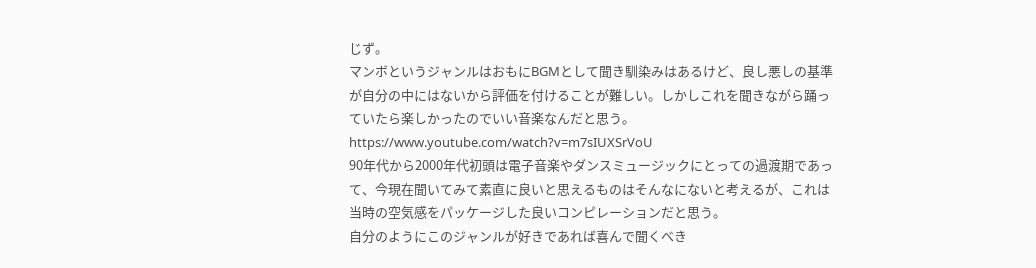じず。
マンボというジャンルはおもにBGMとして聞き馴染みはあるけど、良し悪しの基準が自分の中にはないから評価を付けることが難しい。しかしこれを聞きながら踊っていたら楽しかったのでいい音楽なんだと思う。
https://www.youtube.com/watch?v=m7sIUXSrVoU
90年代から2000年代初頭は電子音楽やダンスミュージックにとっての過渡期であって、今現在聞いてみて素直に良いと思えるものはそんなにないと考えるが、これは当時の空気感をパッケージした良いコンピレーションだと思う。
自分のようにこのジャンルが好きであれば喜んで聞くべき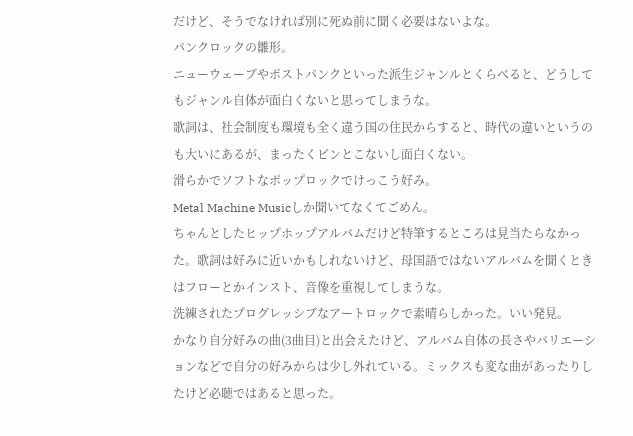だけど、そうでなければ別に死ぬ前に聞く必要はないよな。
パンクロックの雛形。
ニューウェーブやポストパンクといった派生ジャンルとくらべると、どうしてもジャンル自体が面白くないと思ってしまうな。
歌詞は、社会制度も環境も全く違う国の住民からすると、時代の違いというのも大いにあるが、まったくピンとこないし面白くない。
滑らかでソフトなポップロックでけっこう好み。
Metal Machine Musicしか聞いてなくてごめん。
ちゃんとしたヒップホップアルバムだけど特筆するところは見当たらなかった。歌詞は好みに近いかもしれないけど、母国語ではないアルバムを聞くときはフローとかインスト、音像を重視してしまうな。
洗練されたプログレッシブなアートロックで素晴らしかった。いい発見。
かなり自分好みの曲(3曲目)と出会えたけど、アルバム自体の長さやバリエーションなどで自分の好みからは少し外れている。ミックスも変な曲があったりしたけど必聴ではあると思った。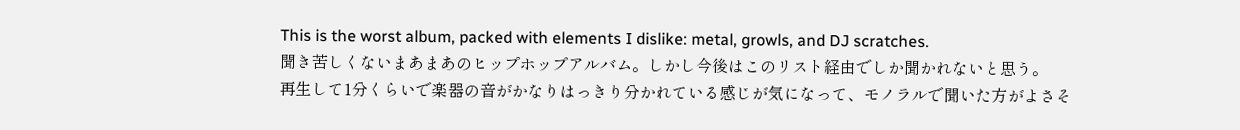This is the worst album, packed with elements I dislike: metal, growls, and DJ scratches.
聞き苦しくないまあまあのヒップホップアルバム。しかし今後はこのリスト経由でしか聞かれないと思う。
再生して1分くらいで楽器の音がかなりはっきり分かれている感じが気になって、モノラルで聞いた方がよさそ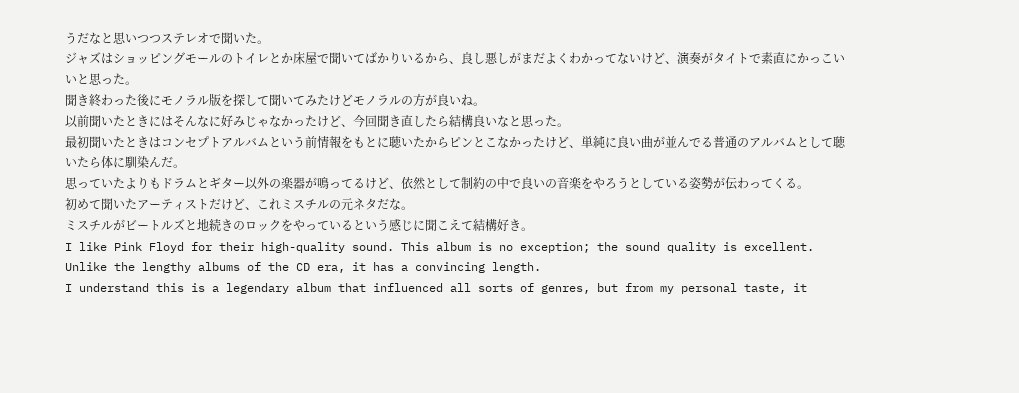うだなと思いつつステレオで聞いた。
ジャズはショッピングモールのトイレとか床屋で聞いてばかりいるから、良し悪しがまだよくわかってないけど、演奏がタイトで素直にかっこいいと思った。
聞き終わった後にモノラル版を探して聞いてみたけどモノラルの方が良いね。
以前聞いたときにはそんなに好みじゃなかったけど、今回聞き直したら結構良いなと思った。
最初聞いたときはコンセプトアルバムという前情報をもとに聴いたからピンとこなかったけど、単純に良い曲が並んでる普通のアルバムとして聴いたら体に馴染んだ。
思っていたよりもドラムとギター以外の楽器が鳴ってるけど、依然として制約の中で良いの音楽をやろうとしている姿勢が伝わってくる。
初めて聞いたアーティストだけど、これミスチルの元ネタだな。
ミスチルがビートルズと地続きのロックをやっているという感じに聞こえて結構好き。
I like Pink Floyd for their high-quality sound. This album is no exception; the sound quality is excellent. Unlike the lengthy albums of the CD era, it has a convincing length.
I understand this is a legendary album that influenced all sorts of genres, but from my personal taste, it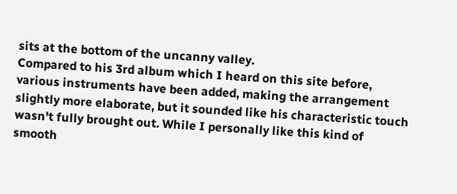sits at the bottom of the uncanny valley.
Compared to his 3rd album which I heard on this site before, various instruments have been added, making the arrangement slightly more elaborate, but it sounded like his characteristic touch wasn't fully brought out. While I personally like this kind of smooth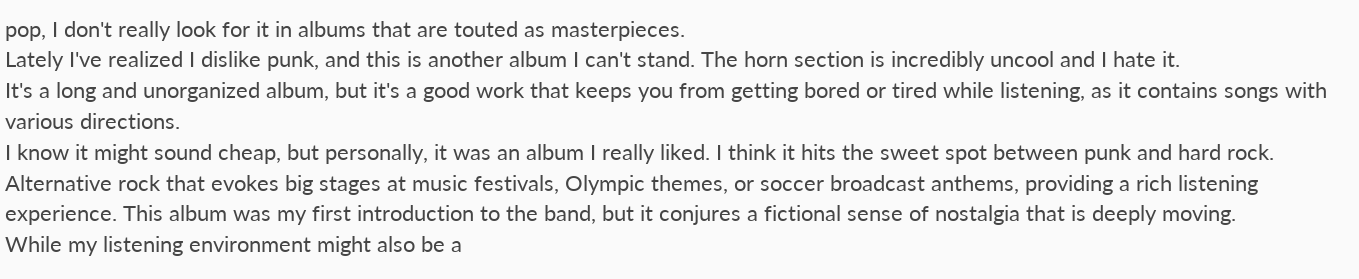pop, I don't really look for it in albums that are touted as masterpieces.
Lately I've realized I dislike punk, and this is another album I can't stand. The horn section is incredibly uncool and I hate it.
It's a long and unorganized album, but it's a good work that keeps you from getting bored or tired while listening, as it contains songs with various directions.
I know it might sound cheap, but personally, it was an album I really liked. I think it hits the sweet spot between punk and hard rock.
Alternative rock that evokes big stages at music festivals, Olympic themes, or soccer broadcast anthems, providing a rich listening experience. This album was my first introduction to the band, but it conjures a fictional sense of nostalgia that is deeply moving.
While my listening environment might also be a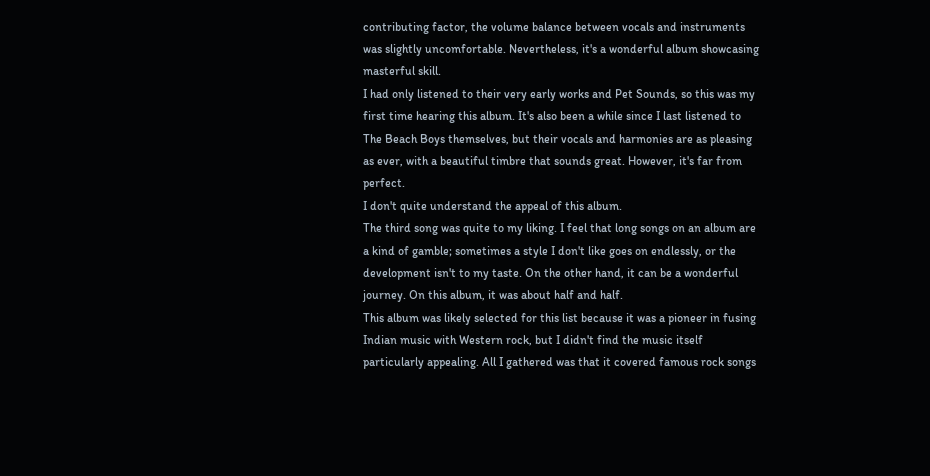contributing factor, the volume balance between vocals and instruments was slightly uncomfortable. Nevertheless, it's a wonderful album showcasing masterful skill.
I had only listened to their very early works and Pet Sounds, so this was my first time hearing this album. It's also been a while since I last listened to The Beach Boys themselves, but their vocals and harmonies are as pleasing as ever, with a beautiful timbre that sounds great. However, it's far from perfect.
I don't quite understand the appeal of this album.
The third song was quite to my liking. I feel that long songs on an album are a kind of gamble; sometimes a style I don't like goes on endlessly, or the development isn't to my taste. On the other hand, it can be a wonderful journey. On this album, it was about half and half.
This album was likely selected for this list because it was a pioneer in fusing Indian music with Western rock, but I didn't find the music itself particularly appealing. All I gathered was that it covered famous rock songs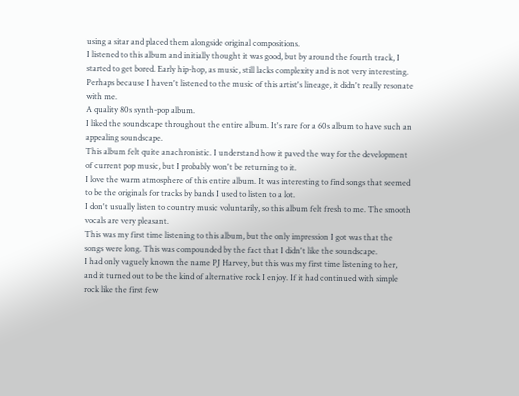using a sitar and placed them alongside original compositions.
I listened to this album and initially thought it was good, but by around the fourth track, I started to get bored. Early hip-hop, as music, still lacks complexity and is not very interesting.
Perhaps because I haven't listened to the music of this artist's lineage, it didn't really resonate with me.
A quality 80s synth-pop album.
I liked the soundscape throughout the entire album. It's rare for a 60s album to have such an appealing soundscape.
This album felt quite anachronistic. I understand how it paved the way for the development of current pop music, but I probably won't be returning to it.
I love the warm atmosphere of this entire album. It was interesting to find songs that seemed to be the originals for tracks by bands I used to listen to a lot.
I don't usually listen to country music voluntarily, so this album felt fresh to me. The smooth vocals are very pleasant.
This was my first time listening to this album, but the only impression I got was that the songs were long. This was compounded by the fact that I didn't like the soundscape.
I had only vaguely known the name PJ Harvey, but this was my first time listening to her, and it turned out to be the kind of alternative rock I enjoy. If it had continued with simple rock like the first few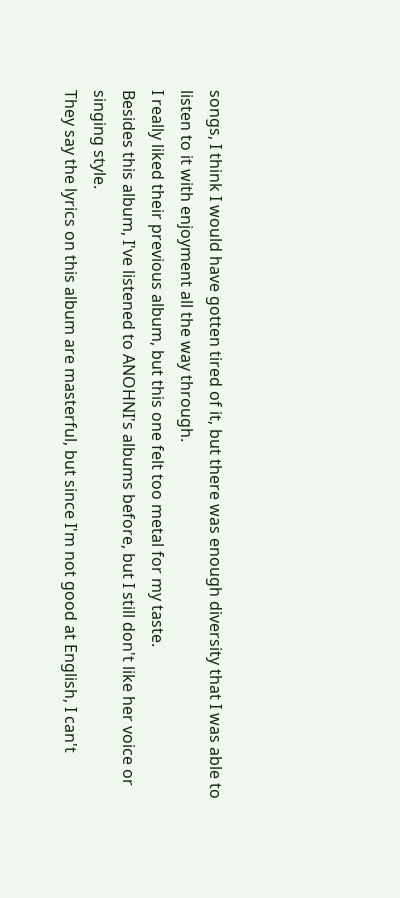songs, I think I would have gotten tired of it, but there was enough diversity that I was able to listen to it with enjoyment all the way through.
I really liked their previous album, but this one felt too metal for my taste.
Besides this album, I've listened to ANOHNI's albums before, but I still don't like her voice or singing style.
They say the lyrics on this album are masterful, but since I'm not good at English, I can't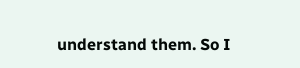understand them. So I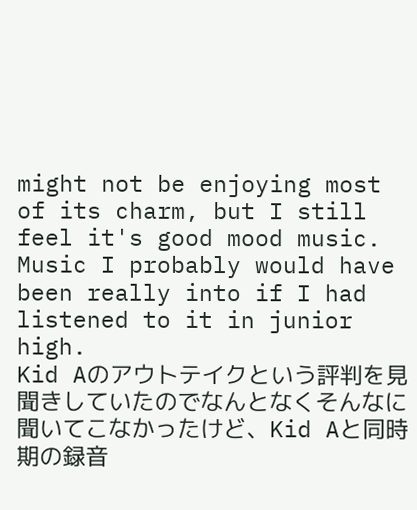might not be enjoying most of its charm, but I still feel it's good mood music.
Music I probably would have been really into if I had listened to it in junior high.
Kid Aのアウトテイクという評判を見聞きしていたのでなんとなくそんなに聞いてこなかったけど、Kid Aと同時期の録音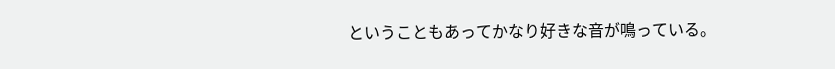ということもあってかなり好きな音が鳴っている。